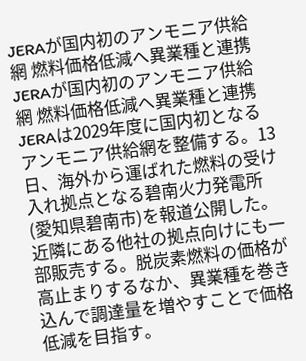JERAが国内初のアンモニア供給網 燃料価格低減へ異業種と連携
JERAが国内初のアンモニア供給網 燃料価格低減へ異業種と連携
JERAは2029年度に国内初となるアンモニア供給網を整備する。13日、海外から運ばれた燃料の受け入れ拠点となる碧南火力発電所(愛知県碧南市)を報道公開した。近隣にある他社の拠点向けにも一部販売する。脱炭素燃料の価格が高止まりするなか、異業種を巻き込んで調達量を増やすことで価格低減を目指す。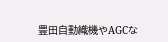豊田自動織機やAGCな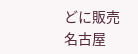どに販売
名古屋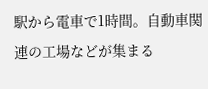駅から電車で1時間。自動車関連の工場などが集まる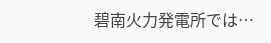碧南火力発電所では…